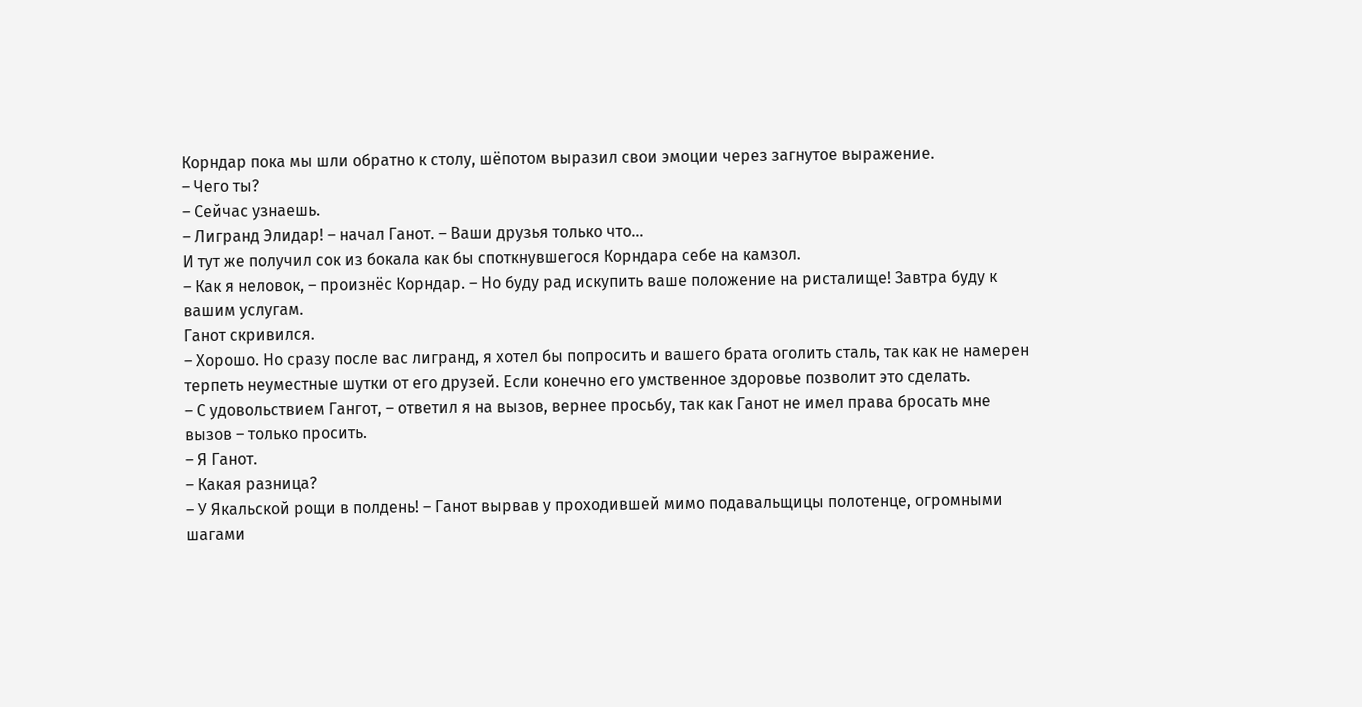Корндар пока мы шли обратно к столу, шёпотом выразил свои эмоции через загнутое выражение.
– Чего ты?
– Сейчас узнаешь.
– Лигранд Элидар! – начал Ганот. – Ваши друзья только что…
И тут же получил сок из бокала как бы споткнувшегося Корндара себе на камзол.
– Как я неловок, – произнёс Корндар. – Но буду рад искупить ваше положение на ристалище! Завтра буду к вашим услугам.
Ганот скривился.
– Хорошо. Но сразу после вас лигранд, я хотел бы попросить и вашего брата оголить сталь, так как не намерен терпеть неуместные шутки от его друзей. Если конечно его умственное здоровье позволит это сделать.
– С удовольствием Гангот, – ответил я на вызов, вернее просьбу, так как Ганот не имел права бросать мне вызов – только просить.
– Я Ганот.
– Какая разница?
– У Якальской рощи в полдень! – Ганот вырвав у проходившей мимо подавальщицы полотенце, огромными шагами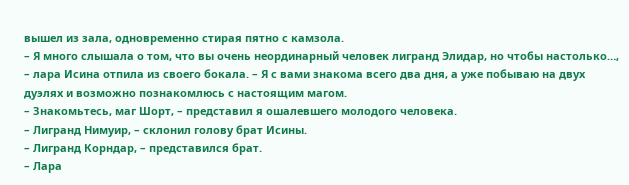вышел из зала, одновременно стирая пятно с камзола.
– Я много слышала о том, что вы очень неординарный человек лигранд Элидар, но чтобы настолько…, – лара Исина отпила из своего бокала. – Я с вами знакома всего два дня, а уже побываю на двух дуэлях и возможно познакомлюсь с настоящим магом.
– Знакомьтесь, маг Шорт, – представил я ошалевшего молодого человека.
– Лигранд Нимуир, – склонил голову брат Исины.
– Лигранд Корндар, – представился брат.
– Лара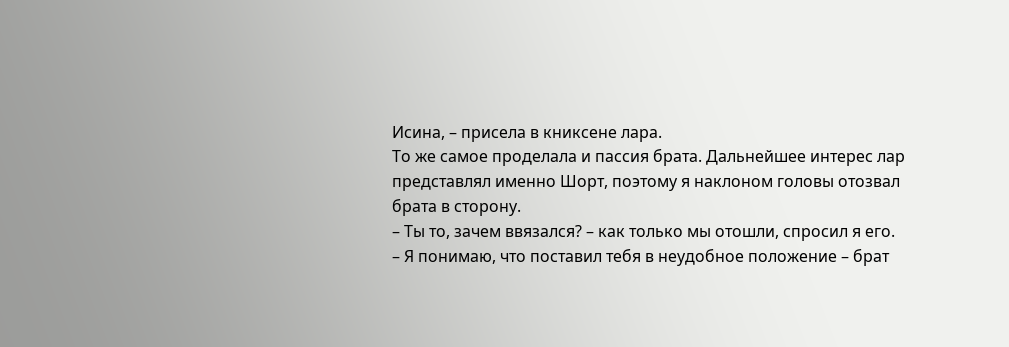Исина, – присела в книксене лара.
То же самое проделала и пассия брата. Дальнейшее интерес лар представлял именно Шорт, поэтому я наклоном головы отозвал брата в сторону.
– Ты то, зачем ввязался? – как только мы отошли, спросил я его.
– Я понимаю, что поставил тебя в неудобное положение – брат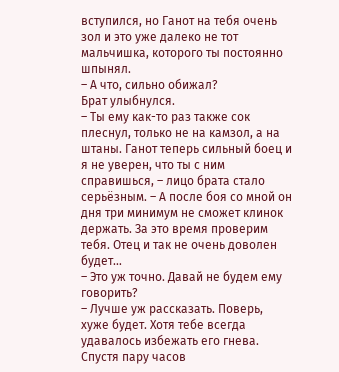вступился, но Ганот на тебя очень зол и это уже далеко не тот мальчишка, которого ты постоянно шпынял.
– А что, сильно обижал?
Брат улыбнулся.
– Ты ему как-то раз также сок плеснул, только не на камзол, а на штаны. Ганот теперь сильный боец и я не уверен, что ты с ним справишься, – лицо брата стало серьёзным. – А после боя со мной он дня три минимум не сможет клинок держать. За это время проверим тебя. Отец и так не очень доволен будет…
– Это уж точно. Давай не будем ему говорить?
– Лучше уж рассказать. Поверь, хуже будет. Хотя тебе всегда удавалось избежать его гнева.
Спустя пару часов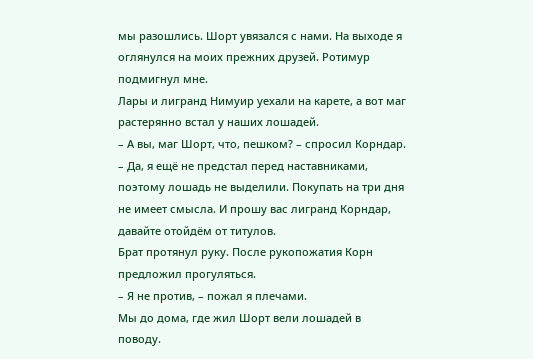мы разошлись. Шорт увязался с нами. На выходе я оглянулся на моих прежних друзей. Ротимур подмигнул мне.
Лары и лигранд Нимуир уехали на карете, а вот маг растерянно встал у наших лошадей.
– А вы, маг Шорт, что, пешком? – спросил Корндар.
– Да, я ещё не предстал перед наставниками, поэтому лошадь не выделили. Покупать на три дня не имеет смысла. И прошу вас лигранд Корндар, давайте отойдём от титулов.
Брат протянул руку. После рукопожатия Корн предложил прогуляться.
– Я не против, – пожал я плечами.
Мы до дома, где жил Шорт вели лошадей в поводу.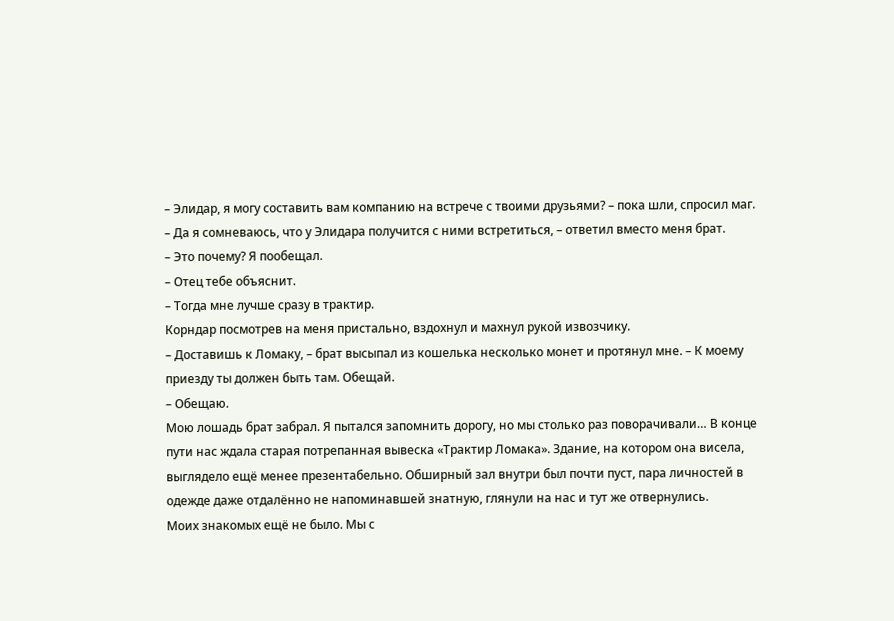– Элидар, я могу составить вам компанию на встрече с твоими друзьями? – пока шли, спросил маг.
– Да я сомневаюсь, что у Элидара получится с ними встретиться, – ответил вместо меня брат.
– Это почему? Я пообещал.
– Отец тебе объяснит.
– Тогда мне лучше сразу в трактир.
Корндар посмотрев на меня пристально, вздохнул и махнул рукой извозчику.
– Доставишь к Ломаку, – брат высыпал из кошелька несколько монет и протянул мне. – К моему приезду ты должен быть там. Обещай.
– Обещаю.
Мою лошадь брат забрал. Я пытался запомнить дорогу, но мы столько раз поворачивали… В конце пути нас ждала старая потрепанная вывеска «Трактир Ломака». Здание, на котором она висела, выглядело ещё менее презентабельно. Обширный зал внутри был почти пуст, пара личностей в одежде даже отдалённо не напоминавшей знатную, глянули на нас и тут же отвернулись.
Моих знакомых ещё не было. Мы с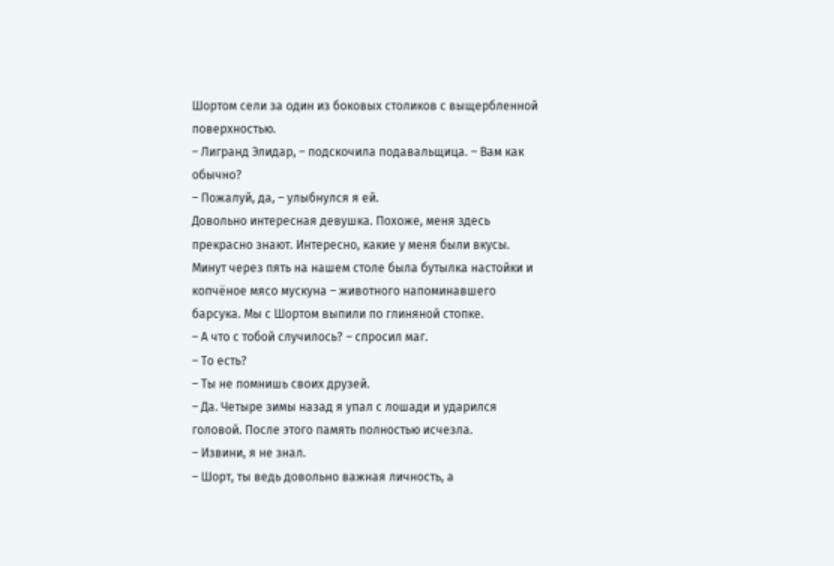Шортом сели за один из боковых столиков с выщербленной поверхностью.
– Лигранд Элидар, – подскочила подавальщица. – Вам как обычно?
– Пожалуй, да, – улыбнулся я ей.
Довольно интересная девушка. Похоже, меня здесь прекрасно знают. Интересно, какие у меня были вкусы. Минут через пять на нашем столе была бутылка настойки и копчёное мясо мускуна – животного напоминавшего барсука. Мы с Шортом выпили по глиняной стопке.
– А что с тобой случилось? – спросил маг.
– То есть?
– Ты не помнишь своих друзей.
– Да. Четыре зимы назад я упал с лошади и ударился головой. После этого память полностью исчезла.
– Извини, я не знал.
– Шорт, ты ведь довольно важная личность, а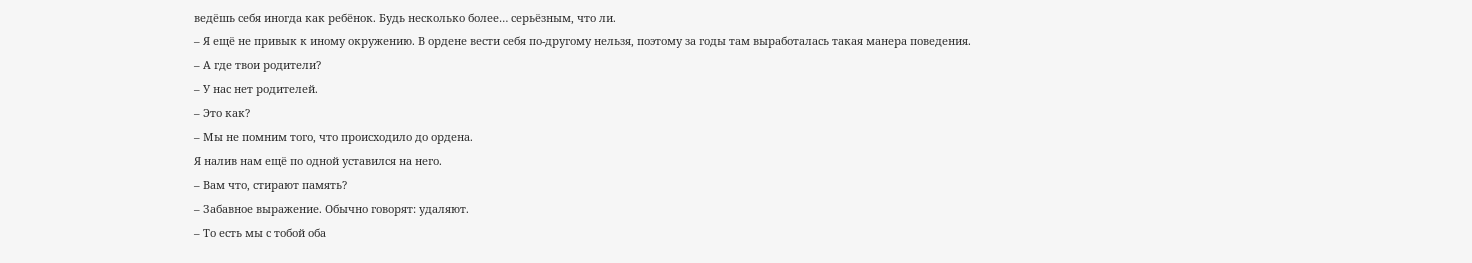ведёшь себя иногда как ребёнок. Будь несколько более… серьёзным, что ли.
– Я ещё не привык к иному окружению. В ордене вести себя по-другому нельзя, поэтому за годы там выработалась такая манера поведения.
– А где твои родители?
– У нас нет родителей.
– Это как?
– Мы не помним того, что происходило до ордена.
Я налив нам ещё по одной уставился на него.
– Вам что, стирают память?
– Забавное выражение. Обычно говорят: удаляют.
– То есть мы с тобой оба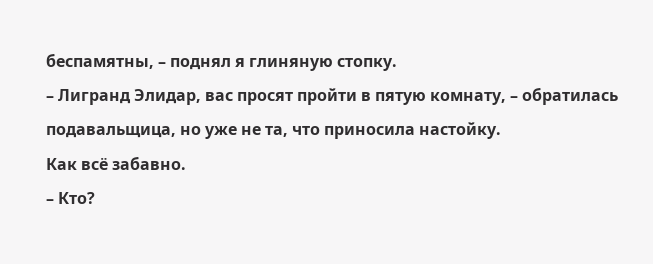беспамятны, – поднял я глиняную стопку.
– Лигранд Элидар, вас просят пройти в пятую комнату, – обратилась подавальщица, но уже не та, что приносила настойку.
Как всё забавно.
– Кто?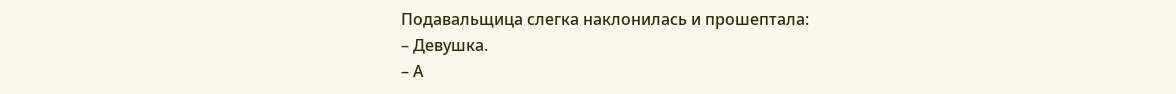Подавальщица слегка наклонилась и прошептала:
– Девушка.
– А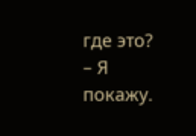где это?
– Я покажу.